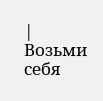|
Возьми себя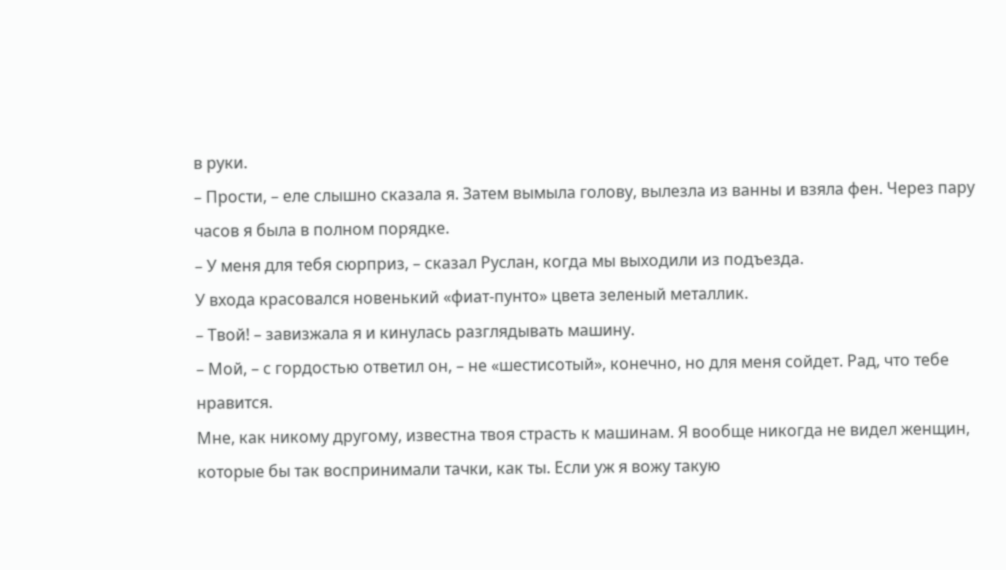в руки.
– Прости, – еле слышно сказала я. Затем вымыла голову, вылезла из ванны и взяла фен. Через пару часов я была в полном порядке.
– У меня для тебя сюрприз, – сказал Руслан, когда мы выходили из подъезда.
У входа красовался новенький «фиат-пунто» цвета зеленый металлик.
– Твой! – завизжала я и кинулась разглядывать машину.
– Мой, – с гордостью ответил он, – не «шестисотый», конечно, но для меня сойдет. Рад, что тебе нравится.
Мне, как никому другому, известна твоя страсть к машинам. Я вообще никогда не видел женщин, которые бы так воспринимали тачки, как ты. Если уж я вожу такую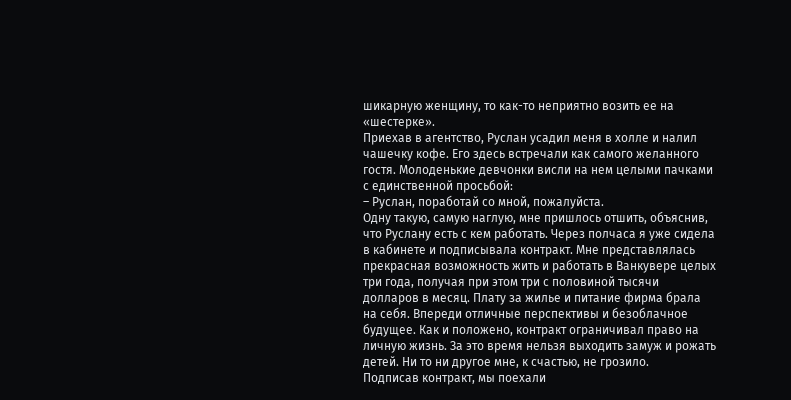шикарную женщину, то как-то неприятно возить ее на «шестерке».
Приехав в агентство, Руслан усадил меня в холле и налил чашечку кофе. Его здесь встречали как самого желанного гостя. Молоденькие девчонки висли на нем целыми пачками с единственной просьбой:
– Руслан, поработай со мной, пожалуйста.
Одну такую, самую наглую, мне пришлось отшить, объяснив, что Руслану есть с кем работать. Через полчаса я уже сидела в кабинете и подписывала контракт. Мне представлялась прекрасная возможность жить и работать в Ванкувере целых три года, получая при этом три с половиной тысячи долларов в месяц. Плату за жилье и питание фирма брала на себя. Впереди отличные перспективы и безоблачное будущее. Как и положено, контракт ограничивал право на личную жизнь. За это время нельзя выходить замуж и рожать детей. Ни то ни другое мне, к счастью, не грозило.
Подписав контракт, мы поехали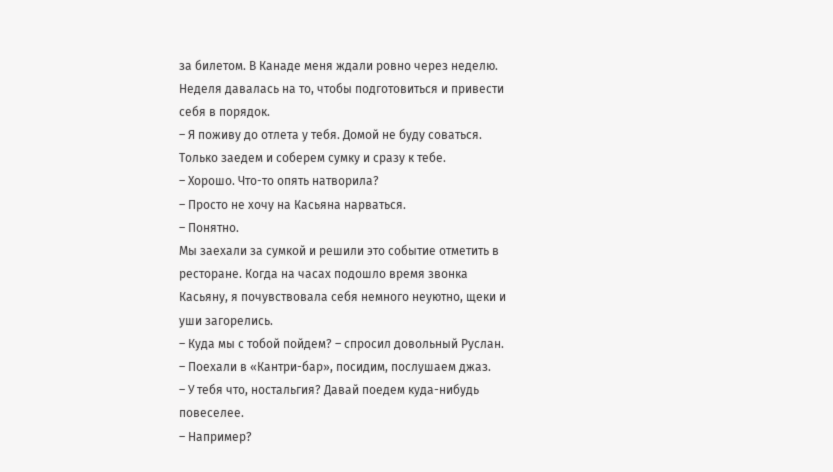за билетом. В Канаде меня ждали ровно через неделю. Неделя давалась на то, чтобы подготовиться и привести себя в порядок.
– Я поживу до отлета у тебя. Домой не буду соваться.
Только заедем и соберем сумку и сразу к тебе.
– Хорошо. Что-то опять натворила?
– Просто не хочу на Касьяна нарваться.
– Понятно.
Мы заехали за сумкой и решили это событие отметить в ресторане. Когда на часах подошло время звонка Касьяну, я почувствовала себя немного неуютно, щеки и уши загорелись.
– Куда мы с тобой пойдем? – спросил довольный Руслан.
– Поехали в «Кантри-бар», посидим, послушаем джаз.
– У тебя что, ностальгия? Давай поедем куда-нибудь повеселее.
– Например?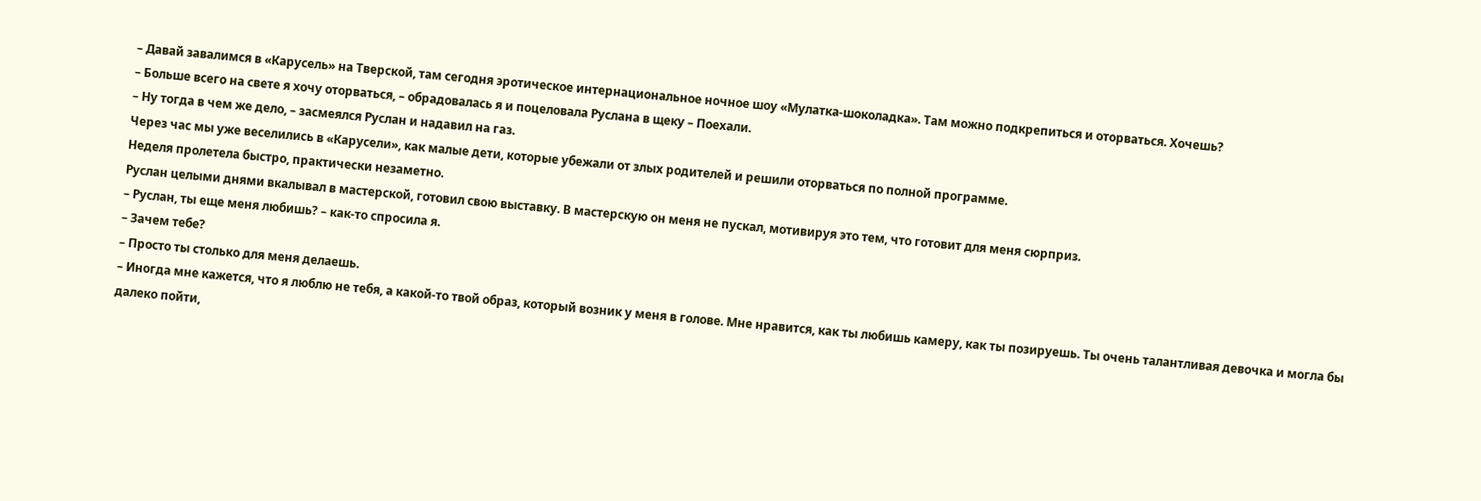– Давай завалимся в «Карусель» на Тверской, там сегодня эротическое интернациональное ночное шоу «Мулатка-шоколадка». Там можно подкрепиться и оторваться. Хочешь?
– Больше всего на свете я хочу оторваться, – обрадовалась я и поцеловала Руслана в щеку – Поехали.
– Ну тогда в чем же дело, – засмеялся Руслан и надавил на газ.
Через час мы уже веселились в «Карусели», как малые дети, которые убежали от злых родителей и решили оторваться по полной программе.
Неделя пролетела быстро, практически незаметно.
Руслан целыми днями вкалывал в мастерской, готовил свою выставку. В мастерскую он меня не пускал, мотивируя это тем, что готовит для меня сюрприз.
– Руслан, ты еще меня любишь? – как-то спросила я.
– Зачем тебе?
– Просто ты столько для меня делаешь.
– Иногда мне кажется, что я люблю не тебя, а какой-то твой образ, который возник у меня в голове. Мне нравится, как ты любишь камеру, как ты позируешь. Ты очень талантливая девочка и могла бы далеко пойти,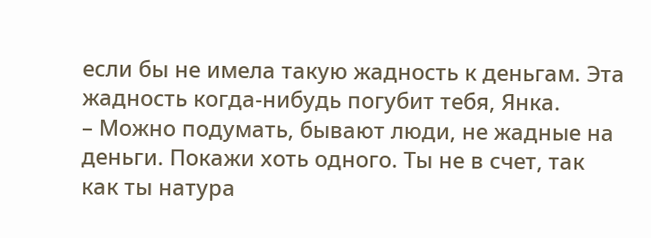если бы не имела такую жадность к деньгам. Эта жадность когда-нибудь погубит тебя, Янка.
– Можно подумать, бывают люди, не жадные на деньги. Покажи хоть одного. Ты не в счет, так как ты натура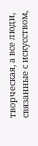творческая, а все люди, связанные с искусством,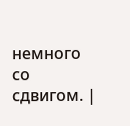немного со сдвигом. |